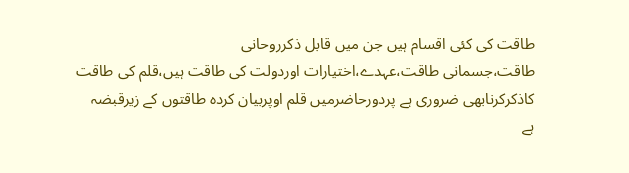طاقت کی کئی اقسام ہیں جن میں قابل ذکرروحانی
طاقت،جسمانی طاقت،عہدے،اختیارات اوردولت کی طاقت ہیں،قلم کی طاقت
کاذکرکرنابھی ضروری ہے پردورحاضرمیں قلم اوپربیان کردہ طاقتوں کے زیرقبضہ
ہے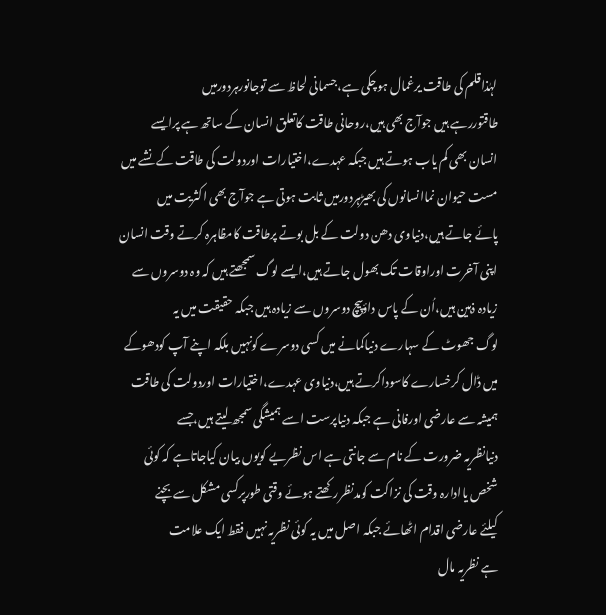لہٰذاقلم کی طاقت یرغمال ہوچکی ہے،جسمانی لحاظ سے توجانورہردورمیں
طاقتوررہے ہیں جوآج بھی ہیں،روحانی طاقت کاتعلق انسان کے ساتھ ہے پرایسے
انسان بھی کم یاب ہوتے ہیں جبکہ عہدے،اختیارات اوردولت کی طاقت کے نشے میں
مست حیوان نماانسانوں کی بھیڑہردورمیں ثابت ہوتی ہے جوآج بھی اکثریت میں
پائے جاتے ہیں،دنیاوی دھن دولت کے بل بوتے پرطاقت کامظاہرہ کرتے وقت انسان
اپنی آخرت اوراوقات تک بھول جاتے ہیں،ایسے لوگ سمجھتے ہیں کہ وہ دوسروں سے
زیادہ ذہین ہیں،اُن کے پاس داؤپیچ دوسروں سے زیادہ ہیں جبکہ حقیقت میں یہ
لوگ جھوٹ کے سہارے دنیاکمانے میں کسی دوسرے کونہیں بلکہ اپنے آپ کودھوکے
میں ڈال کرخسارے کاسوداکرتے ہیں،دنیاوی عہدے،اختیارات اوردولت کی طاقت
ہمیشہ سے عارضی اورفانی ہے جبکہ دنیاپرست اسے ہمیشگی سمجھ لیتے ہیں،جسے
دنیانظریہ ضرورت کے نام سے جانتی ہے اس نظریے کویوں بیان کیاجاتاہے کہ کوئی
شخص یاادارہ وقت کی نزاکت کومدنظررکھتے ہوئے وقتی طورپرکسی مشکل سے بچنے
کیلئے عارضی اقدام اٹھائے جبکہ اصل میں یہ کوئی نظریہ نہیں فقط ایک علامت
ہے نظریہ مال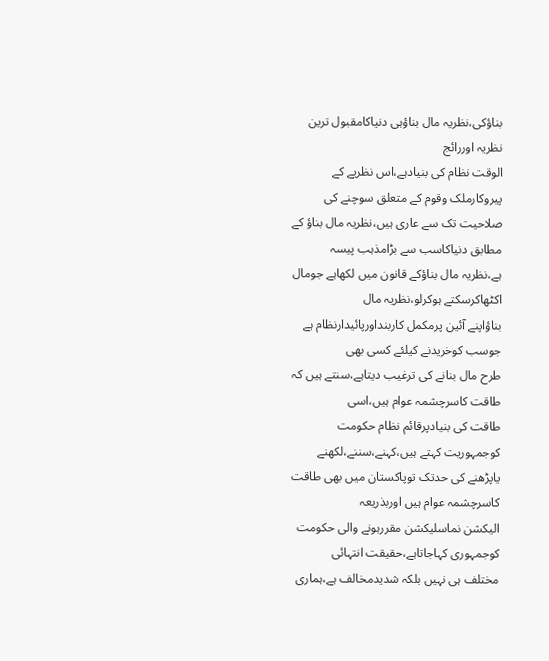بناؤکی،نظریہ مال بناؤہی دنیاکامقبول ترین نظریہ اوررائج
الوقت نظام کی بنیادہے،اس نظریے کے پیروکارملک وقوم کے متعلق سوچنے کی
صلاحیت تک سے عاری ہیں،نظریہ مال بناؤ کے مطابق دنیاکاسب سے بڑامذہب پیسہ
ہے،نظریہ مال بناؤکے قانون میں لکھاہے جومال اکٹھاکرسکتے ہوکرلو،نظریہ مال
بناؤاپنے آئین پرمکمل کاربنداورپائیدارنظام ہے جوسب کوخریدنے کیلئے کسی بھی
طرح مال بنانے کی ترغیب دیتاہے،سنتے ہیں کہ طاقت کاسرچشمہ عوام ہیں،اسی
طاقت کی بنیادپرقائم نظام حکومت کوجمہوریت کہتے ہیں،کہنے،سننے،لکھنے
یاپڑھنے کی حدتک توپاکستان میں بھی طاقت کاسرچشمہ عوام ہیں اوربذریعہ
الیکشن نماسلیکشن مقررہونے والی حکومت کوجمہوری کہاجاتاہے،حقیقت انتہائی
مختلف ہی نہیں بلکہ شدیدمخالف ہے،ہماری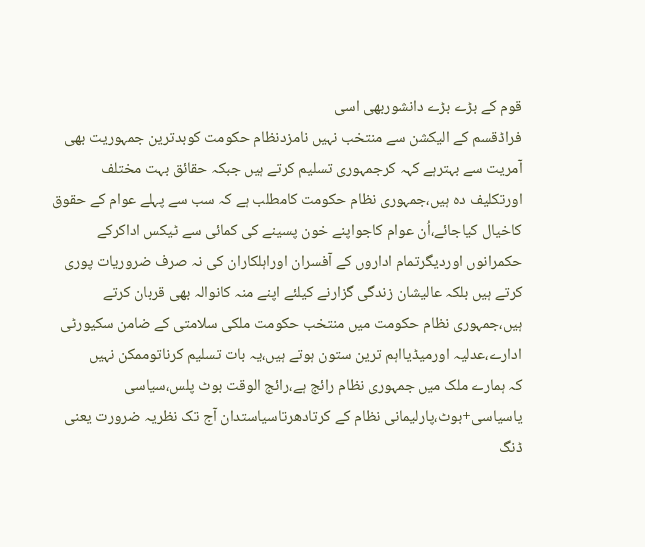قوم کے بڑے بڑے دانشوربھی اسی
فراڈقسم کے الیکشن سے منتخب نہیں نامزدنظام حکومت کوبدترین جمہوریت بھی
آمریت سے بہترہے کہہ کرجمہوری تسلیم کرتے ہیں جبکہ حقائق بہت مختلف
اورتکلیف دہ ہیں،جمہوری نظام حکومت کامطلب ہے کہ سب سے پہلے عوام کے حقوق
کاخیال کیاجائے،اُن عوام کاجواپنے خون پسینے کی کمائی سے ٹیکس اداکرکے
حکمرانوں اوردیگرتمام اداروں کے آفسران اوراہلکاران کی نہ صرف ضروریات پوری
کرتے ہیں بلکہ عالیشان زندگی گزارنے کیلئے اپنے منہ کانوالہ بھی قربان کرتے
ہیں،جمہوری نظام حکومت میں منتخب حکومت ملکی سلامتی کے ضامن سکیورٹی
ادارے،عدلیہ اورمیڈیااہم ترین ستون ہوتے ہیں،یہ بات تسلیم کرناتوممکن نہیں
کہ ہمارے ملک میں جمہوری نظام رائج ہے،رائج الوقت بوٹ پلس،سیاسی
یاسیاسی+بوٹ،پارلیمانی نظام کے کرتادھرتاسیاستدان آج تک نظریہ ضرورت یعنی
ڈنگ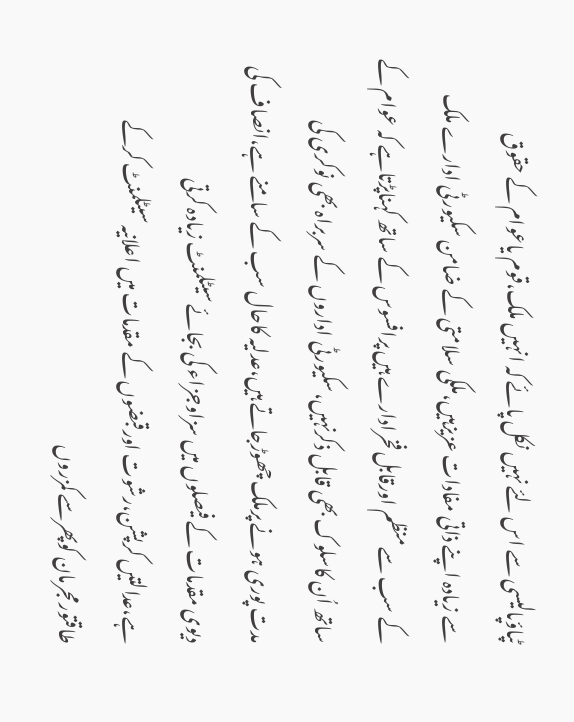ٹپاؤپالیسی سے اس لئے نہیں نکل پائے کہ انہیں ملک،قوم یاعوام کے حقوق
سے زیادہ اپنے ذاتی مفادات عزیزہیں،ملکی سلامتی کے ضامن سکیورٹی ادارے ملک
کے سب سے منظم اورقابل فخرادارے ہیں پرافسوس کے ساتھ کہناپڑتاہے کہ عوام کے
ساتھ اُن کاسلوک بھی قابل ذکرنہیں،سکیورٹی اداروں کے سربراہ بھی نوکری کی
مدت پوری ہونے پرملک چھوڑجاتے ہیں،عدلیہ کاحال سب کے سامنے ہے،انصاف کی
دیوی مقدمات کے فیصلوں میں سزاوجزاء کی بجائے سیٹلمنٹ زیادہ کرتی
ہے،عدالتیں کرپشن،رشوت اورقبضوں کے مقدمات میں اعلانیہ سیٹلمنٹ کرکے
طاقتورمجرمان کوپھرسے کمزروں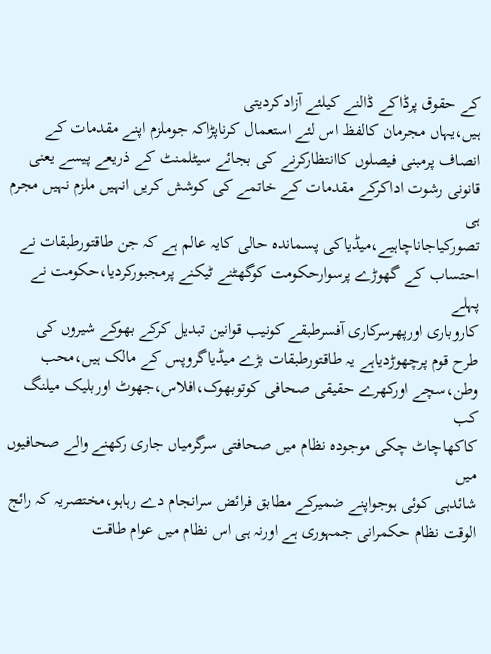کے حقوق پرڈاکے ڈالنے کیلئے آزادکردیتی
ہیں،یہاں مجرمان کالفظ اس لئے استعمال کرناپڑاکہ جوملزم اپنے مقدمات کے
انصاف پرمبنی فیصلوں کاانتظارکرنے کی بجائے سیٹلمنٹ کے ذریعے پیسے یعنی
قانونی رشوت اداکرکے مقدمات کے خاتمے کی کوشش کریں انہیں ملزم نہیں مجرم ہی
تصورکیاجاناچاہیے،میڈیاکی پسماندہ حالی کایہ عالم ہے کہ جن طاقتورطبقات نے
احتساب کے گھوڑے پرسوارحکومت کوگھٹنے ٹیکنے پرمجبورکردیا،حکومت نے پہلے
کاروباری اورپھرسرکاری آفسرطبقے کونیب قوانین تبدیل کرکے بھوکے شیروں کی
طرح قوم پرچھوڑدیاہے یہ طاقتورطبقات بڑے میڈیاگروپس کے مالک ہیں،محب
وطن،سچے اورکھرے حقیقی صحافی کوتوبھوک،افلاس،جھوٹ اوربلیک میلنگ کب
کاکھاچاٹ چکی موجودہ نظام میں صحافتی سرگرمیاں جاری رکھنے والے صحافیوں میں
شائدہی کوئی ہوجواپنے ضمیرکے مطابق فرائض سرانجام دے رہاہو،مختصریہ کہ رائج
الوقت نظام حکمرانی جمہوری ہے اورنہ ہی اس نظام میں عوام طاقت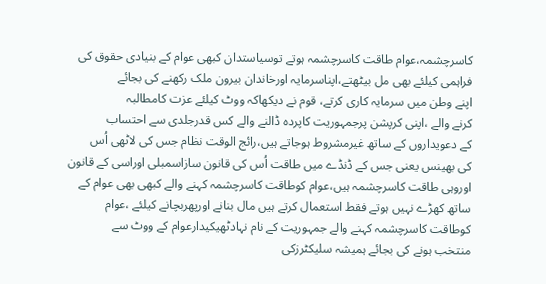کاسرچشمہ،عوام طاقت کاسرچشمہ ہوتے توسیاستدان کبھی عوام کے بنیادی حقوق کی
فراہمی کیلئے بھی مل بیٹھتے،اپناسرمایہ اورخاندان بیرون ملک رکھنے کی بجائے
اپنے وطن میں سرمایہ کاری کرتے، قوم نے دیکھاکہ ووٹ کیلئے عزت کامطالبہ
کرنے والے ،اپنی کرپشن پرجمہوریت کاپردہ ڈالنے والے کس قدرجلدی سے احتساب
کے دعویداروں کے ساتھ غیرمشروط ہوجاتے ہیں،رائج الوقت نظام جس کی لاٹھی اُس
کی بھینس یعنی جس کے ڈنڈے میں طاقت اُس کی قانون سازاسمبلی اوراسی کے قانون
اوروہی طاقت کاسرچشمہ ہیں،عوام کوطاقت کاسرچشمہ کہنے والے کبھی بھی عوام کے
ساتھ کھڑے نہیں ہوتے فقط استعمال کرتے ہیں مال بنانے اورپھربچانے کیلئے ،عوام
کوطاقت کاسرچشمہ کہنے والے جمہوریت کے نام نہادٹھیکیدارعوام کے ووٹ سے
منتخب ہونے کی بجائے ہمیشہ سلیکٹرزکی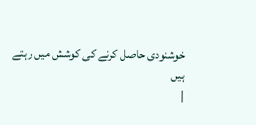خوشنودی حاصل کرنے کی کوشش میں رہتے
ہیں
|